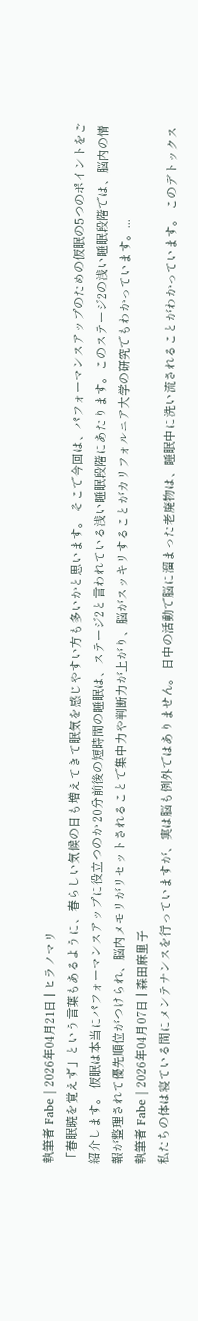執筆者 Fabe | 2026年04月21日 | ヒラノマリ
「春眠暁を覚えず」という言葉もあるように、春らしい気候の日も増えてきて眠気を感じやすい方も多いかと思います。 そこで今回は、パフォーマンスアップのための仮眠の5つのポイントをご紹介します。 仮眠は本当にパフォーマンスアップに役立つのか 20分前後の短時間の睡眠は、ステージ2と言われている浅い睡眠段階にあたります。このステージ2の浅い睡眠段階では、脳内の情報が整理されて優先順位がつけられ、脳内メモリがリセットされることで集中力や判断力が上がり、脳がスッキリすることがカリフォルニア大学の研究でもわかっています。...
執筆者 Fabe | 2026年04月07日 | 森田麻里子
私たちの体は寝ている間にメンテナンスを行っていますが、実は脳も例外ではありません。 日中の活動で脳に溜まった老廃物は、睡眠中に洗い流されることがわかっています。 このデトックス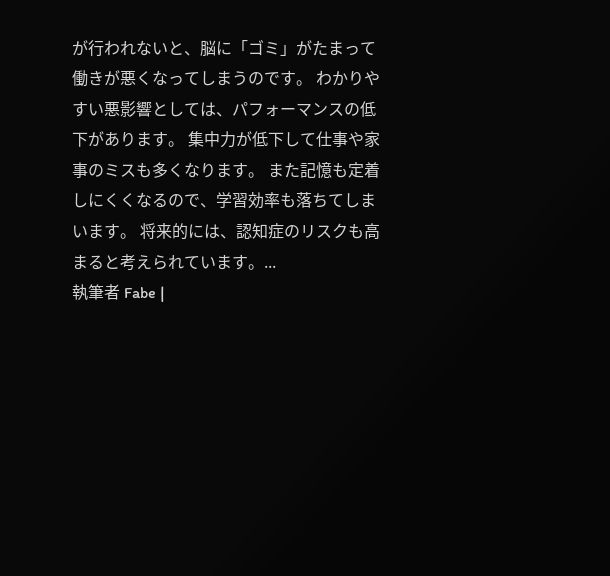が行われないと、脳に「ゴミ」がたまって働きが悪くなってしまうのです。 わかりやすい悪影響としては、パフォーマンスの低下があります。 集中力が低下して仕事や家事のミスも多くなります。 また記憶も定着しにくくなるので、学習効率も落ちてしまいます。 将来的には、認知症のリスクも高まると考えられています。...
執筆者 Fabe |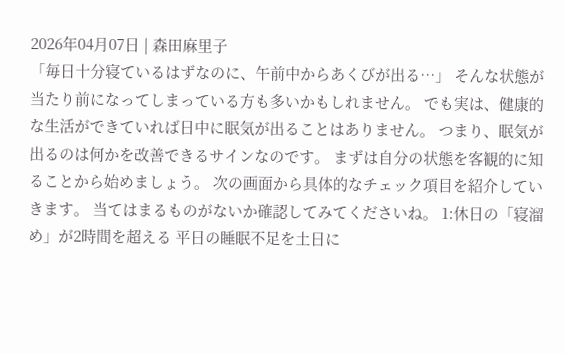2026年04月07日 | 森田麻里子
「毎日十分寝ているはずなのに、午前中からあくびが出る…」 そんな状態が当たり前になってしまっている方も多いかもしれません。 でも実は、健康的な生活ができていれば日中に眠気が出ることはありません。 つまり、眠気が出るのは何かを改善できるサインなのです。 まずは自分の状態を客観的に知ることから始めましょう。 次の画面から具体的なチェック項目を紹介していきます。 当てはまるものがないか確認してみてくださいね。 1:休日の「寝溜め」が2時間を超える 平日の睡眠不足を土日に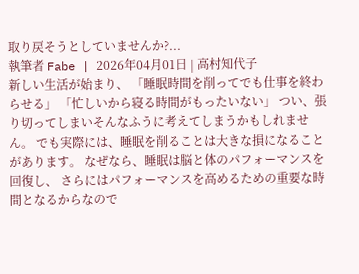取り戻そうとしていませんか?...
執筆者 Fabe | 2026年04月01日 | 高村知代子
新しい生活が始まり、 「睡眠時間を削ってでも仕事を終わらせる」 「忙しいから寝る時間がもったいない」 つい、張り切ってしまいそんなふうに考えてしまうかもしれません。 でも実際には、睡眠を削ることは大きな損になることがあります。 なぜなら、睡眠は脳と体のパフォーマンスを回復し、 さらにはパフォーマンスを高めるための重要な時間となるからなので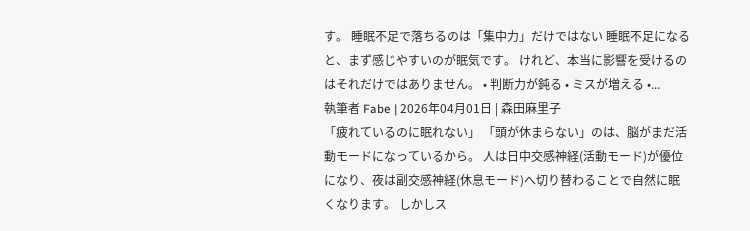す。 睡眠不足で落ちるのは「集中力」だけではない 睡眠不足になると、まず感じやすいのが眠気です。 けれど、本当に影響を受けるのはそれだけではありません。 • 判断力が鈍る • ミスが増える •...
執筆者 Fabe | 2026年04月01日 | 森田麻里子
「疲れているのに眠れない」 「頭が休まらない」のは、脳がまだ活動モードになっているから。 人は日中交感神経(活動モード)が優位になり、夜は副交感神経(休息モード)へ切り替わることで自然に眠くなります。 しかしス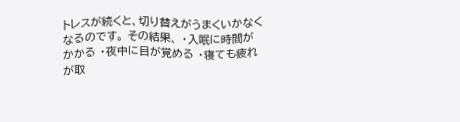トレスが続くと、切り替えがうまくいかなくなるのです。 その結果、 ・入眠に時間がかかる ・夜中に目が覚める ・寝ても疲れが取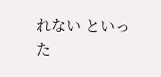れない といった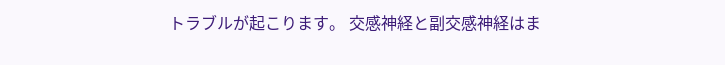トラブルが起こります。 交感神経と副交感神経はま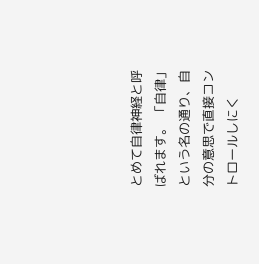とめて自律神経と呼ばれます。 「自律」という名の通り、自分の意思で直接コントロールしにく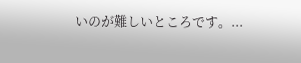いのが難しいところです。...